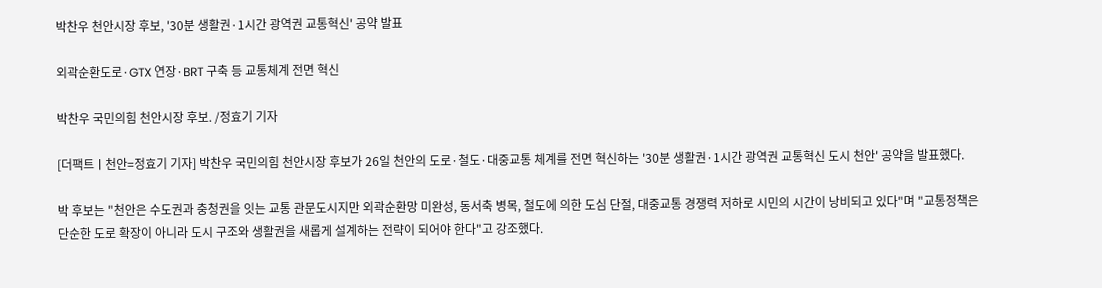박찬우 천안시장 후보, '30분 생활권·1시간 광역권 교통혁신' 공약 발표

외곽순환도로·GTX 연장·BRT 구축 등 교통체계 전면 혁신

박찬우 국민의힘 천안시장 후보. /정효기 기자

[더팩트ㅣ천안=정효기 기자] 박찬우 국민의힘 천안시장 후보가 26일 천안의 도로·철도·대중교통 체계를 전면 혁신하는 '30분 생활권·1시간 광역권 교통혁신 도시 천안' 공약을 발표했다.

박 후보는 "천안은 수도권과 충청권을 잇는 교통 관문도시지만 외곽순환망 미완성, 동서축 병목, 철도에 의한 도심 단절, 대중교통 경쟁력 저하로 시민의 시간이 낭비되고 있다"며 "교통정책은 단순한 도로 확장이 아니라 도시 구조와 생활권을 새롭게 설계하는 전략이 되어야 한다"고 강조했다.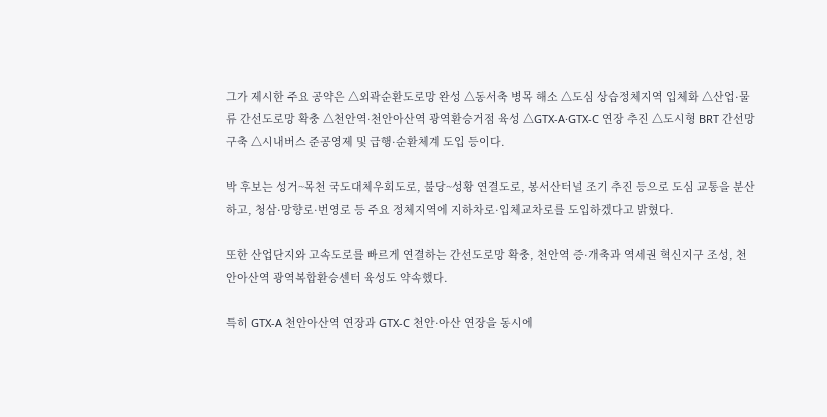그가 제시한 주요 공약은 △외곽순환도로망 완성 △동서축 병목 해소 △도심 상습정체지역 입체화 △산업·물류 간선도로망 확충 △천안역·천안아산역 광역환승거점 육성 △GTX-A·GTX-C 연장 추진 △도시형 BRT 간선망 구축 △시내버스 준공영제 및 급행·순환체계 도입 등이다.

박 후보는 성거~목천 국도대체우회도로, 불당~성황 연결도로, 봉서산터널 조기 추진 등으로 도심 교통을 분산하고, 청삼·망향로·번영로 등 주요 정체지역에 지하차로·입체교차로를 도입하겠다고 밝혔다.

또한 산업단지와 고속도로를 빠르게 연결하는 간선도로망 확충, 천안역 증·개축과 역세권 혁신지구 조성, 천안아산역 광역복합환승센터 육성도 약속했다.

특히 GTX-A 천안아산역 연장과 GTX-C 천안·아산 연장을 동시에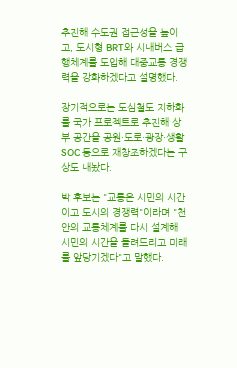추진해 수도권 접근성을 높이고, 도시형 BRT와 시내버스 급행체계를 도입해 대중교통 경쟁력을 강화하겠다고 설명했다.

장기적으로는 도심철도 지하화를 국가 프로젝트로 추진해 상부 공간을 공원·도로·광장·생활SOC 등으로 재창조하겠다는 구상도 내놨다.

박 후보는 "교통은 시민의 시간이고 도시의 경쟁력"이라며 "천안의 교통체계를 다시 설계해 시민의 시간을 돌려드리고 미래를 앞당기겠다"고 말했다.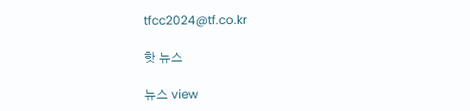tfcc2024@tf.co.kr

핫 뉴스

뉴스 view